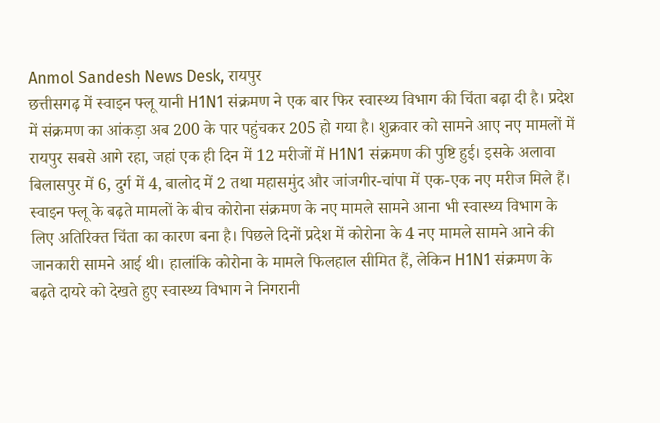Anmol Sandesh News Desk, रायपुर
छत्तीसगढ़ में स्वाइन फ्लू यानी H1N1 संक्रमण ने एक बार फिर स्वास्थ्य विभाग की चिंता बढ़ा दी है। प्रदेश में संक्रमण का आंकड़ा अब 200 के पार पहुंचकर 205 हो गया है। शुक्रवार को सामने आए नए मामलों में रायपुर सबसे आगे रहा, जहां एक ही दिन में 12 मरीजों में H1N1 संक्रमण की पुष्टि हुई। इसके अलावा बिलासपुर में 6, दुर्ग में 4, बालोद में 2 तथा महासमुंद और जांजगीर-चांपा में एक-एक नए मरीज मिले हैं। स्वाइन फ्लू के बढ़ते मामलों के बीच कोरोना संक्रमण के नए मामले सामने आना भी स्वास्थ्य विभाग के लिए अतिरिक्त चिंता का कारण बना है। पिछले दिनों प्रदेश में कोरोना के 4 नए मामले सामने आने की जानकारी सामने आई थी। हालांकि कोरोना के मामले फिलहाल सीमित हैं, लेकिन H1N1 संक्रमण के बढ़ते दायरे को देखते हुए स्वास्थ्य विभाग ने निगरानी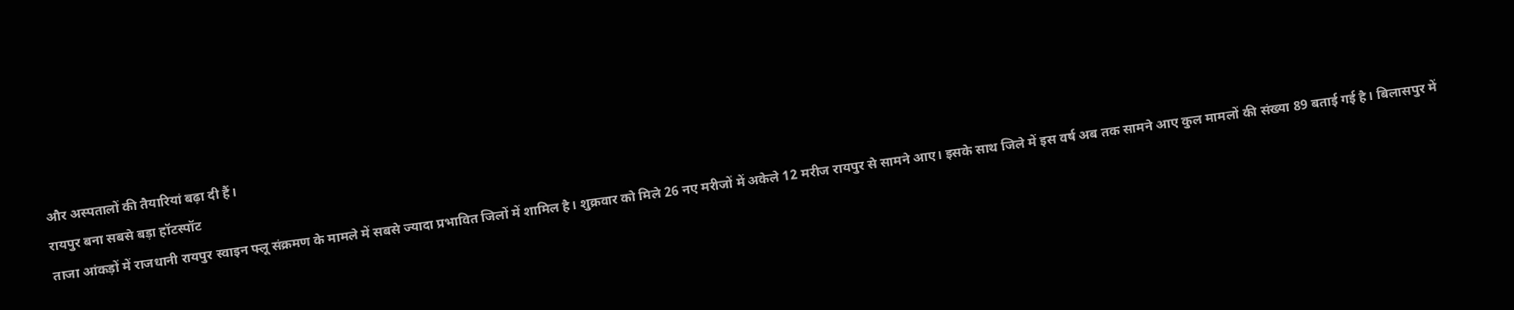और अस्पतालों की तैयारियां बढ़ा दी हैं।
रायपुर बना सबसे बड़ा हॉटस्पॉट
ताजा आंकड़ों में राजधानी रायपुर स्वाइन फ्लू संक्रमण के मामले में सबसे ज्यादा प्रभावित जिलों में शामिल है। शुक्रवार को मिले 26 नए मरीजों में अकेले 12 मरीज रायपुर से सामने आए। इसके साथ जिले में इस वर्ष अब तक सामने आए कुल मामलों की संख्या 89 बताई गई है। बिलासपुर में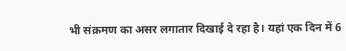भी संक्रमण का असर लगातार दिखाई दे रहा है। यहां एक दिन में 6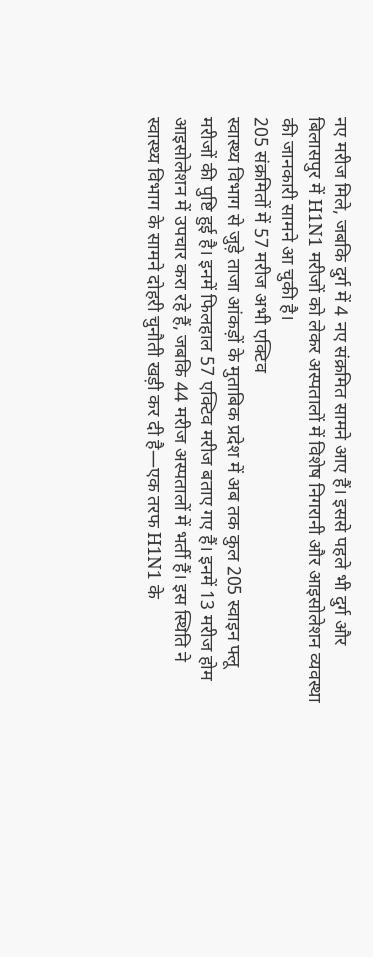नए मरीज मिले, जबकि दुर्ग में 4 नए संक्रमित सामने आए हैं। इससे पहले भी दुर्ग और बिलासपुर में H1N1 मरीजों को लेकर अस्पतालों में विशेष निगरानी और आइसोलेशन व्यवस्था की जानकारी सामने आ चुकी है।
205 संक्रमितों में 57 मरीज अभी एक्टिव
स्वास्थ्य विभाग से जुड़े ताजा आंकड़ों के मुताबिक प्रदेश में अब तक कुल 205 स्वाइन फ्लू मरीजों की पुष्टि हुई है। इनमें फिलहाल 57 एक्टिव मरीज बताए गए हैं। इनमें 13 मरीज होम आइसोलेशन में उपचार करा रहे हैं, जबकि 44 मरीज अस्पतालों में भर्ती हैं। इस स्थिति ने स्वास्थ्य विभाग के सामने दोहरी चुनौती खड़ी कर दी है—एक तरफ H1N1 के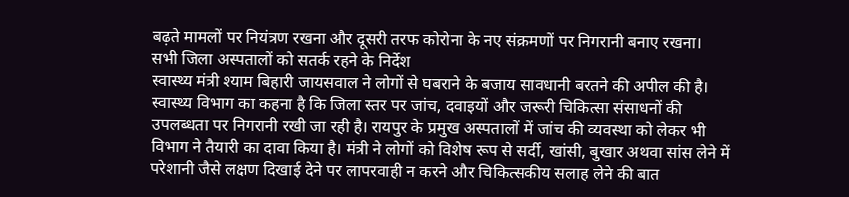बढ़ते मामलों पर नियंत्रण रखना और दूसरी तरफ कोरोना के नए संक्रमणों पर निगरानी बनाए रखना।
सभी जिला अस्पतालों को सतर्क रहने के निर्देश
स्वास्थ्य मंत्री श्याम बिहारी जायसवाल ने लोगों से घबराने के बजाय सावधानी बरतने की अपील की है। स्वास्थ्य विभाग का कहना है कि जिला स्तर पर जांच, दवाइयों और जरूरी चिकित्सा संसाधनों की उपलब्धता पर निगरानी रखी जा रही है। रायपुर के प्रमुख अस्पतालों में जांच की व्यवस्था को लेकर भी विभाग ने तैयारी का दावा किया है। मंत्री ने लोगों को विशेष रूप से सर्दी, खांसी, बुखार अथवा सांस लेने में परेशानी जैसे लक्षण दिखाई देने पर लापरवाही न करने और चिकित्सकीय सलाह लेने की बात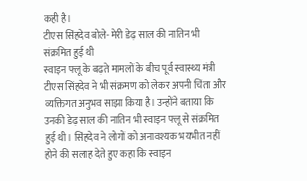कही है।
टीएस सिंहदेव बोले- मेरी डेढ़ साल की नातिन भी संक्रमित हुई थी
स्वाइन फ्लू के बढ़ते मामलों के बीच पूर्व स्वास्थ्य मंत्री टीएस सिंहदेव ने भी संक्रमण को लेकर अपनी चिंता और व्यक्तिगत अनुभव साझा किया है। उन्होंने बताया कि उनकी डेढ़ साल की नातिन भी स्वाइन फ्लू से संक्रमित हुई थी। सिंहदेव ने लोगों को अनावश्यक भयभीत नहीं होने की सलाह देते हुए कहा कि स्वाइन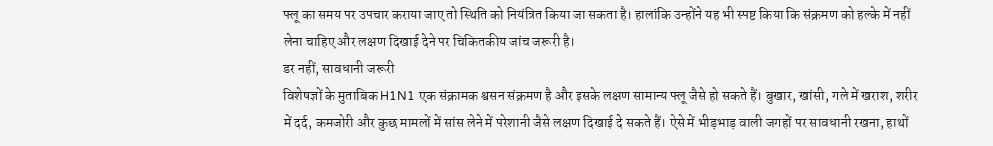फ्लू का समय पर उपचार कराया जाए तो स्थिति को नियंत्रित किया जा सकता है। हालांकि उन्होंने यह भी स्पष्ट किया कि संक्रमण को हल्के में नहीं लेना चाहिए और लक्षण दिखाई देने पर चिकितकीय जांच जरूरी है।
डर नहीं, सावधानी जरूरी
विशेषज्ञों के मुताबिक H1N1 एक संक्रामक श्वसन संक्रमण है और इसके लक्षण सामान्य फ्लू जैसे हो सकते हैं। बुखार, खांसी, गले में खराश, शरीर में दर्द, कमजोरी और कुछ मामलों में सांस लेने में परेशानी जैसे लक्षण दिखाई दे सकते हैं। ऐसे में भीड़भाड़ वाली जगहों पर सावधानी रखना, हाथों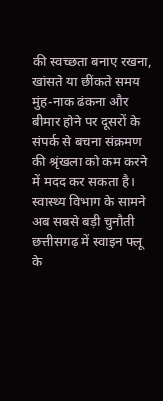की स्वच्छता बनाए रखना, खांसते या छींकते समय मुंह-नाक ढंकना और बीमार होने पर दूसरों के संपर्क से बचना संक्रमण की श्रृंखला को कम करने में मदद कर सकता है।
स्वास्थ्य विभाग के सामने अब सबसे बड़ी चुनौती
छत्तीसगढ़ में स्वाइन फ्लू के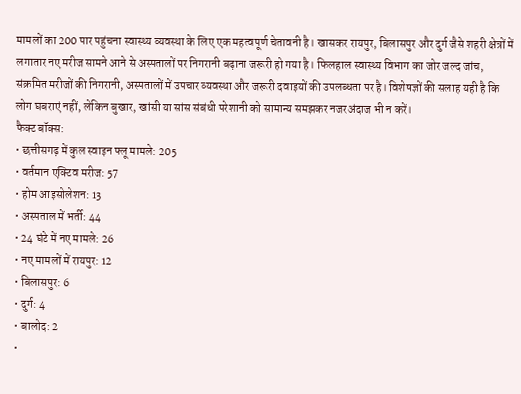मामलों का 200 पार पहुंचना स्वास्थ्य व्यवस्था के लिए एक महत्वपूर्ण चेतावनी है। खासकर रायपुर, बिलासपुर और दुर्ग जैसे शहरी क्षेत्रों में लगातार नए मरीज सामने आने से अस्पतालों पर निगरानी बढ़ाना जरूरी हो गया है। फिलहाल स्वास्थ्य विभाग का जोर जल्द जांच, संक्रमित मरीजों की निगरानी, अस्पतालों में उपचार व्यवस्था और जरूरी दवाइयों की उपलब्धता पर है। विशेषज्ञों की सलाह यही है कि लोग घबराएं नहीं, लेकिन बुखार, खांसी या सांस संबंधी परेशानी को सामान्य समझकर नजरअंदाज भी न करें।
फैक्ट बॉक्स:
• छत्तीसगढ़ में कुल स्वाइन फ्लू मामले: 205
• वर्तमान एक्टिव मरीज: 57
• होम आइसोलेशन: 13
• अस्पताल में भर्ती: 44
• 24 घंटे में नए मामले: 26
• नए मामलों में रायपुर: 12
• बिलासपुर: 6
• दुर्ग: 4
• बालोद: 2
•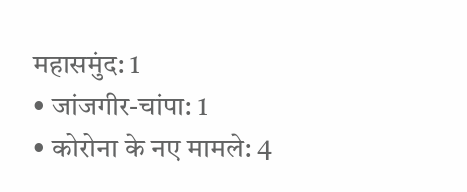महासमुंद: 1
• जांजगीर-चांपा: 1
• कोरोना के नए मामले: 4